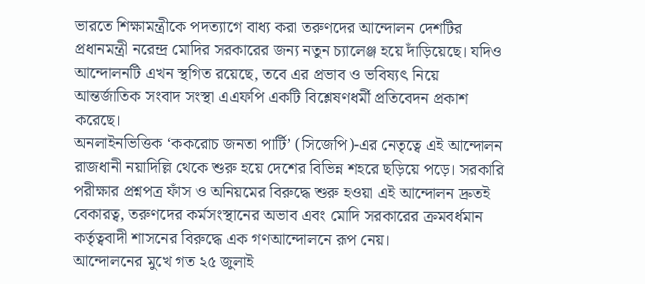ভারতে শিক্ষামন্ত্রীকে পদত্যাগে বাধ্য করা তরুণদের আন্দোলন দেশটির প্রধানমন্ত্রী নরেন্দ্র মোদির সরকারের জন্য নতুন চ্যালেঞ্জ হয়ে দাঁড়িয়েছে। যদিও আন্দোলনটি এখন স্থগিত রয়েছে, তবে এর প্রভাব ও ভবিষ্যৎ নিয়ে আন্তর্জাতিক সংবাদ সংস্থা এএফপি একটি বিশ্লেষণধর্মী প্রতিবেদন প্রকাশ করেছে।
অনলাইনভিত্তিক ‘ককরোচ জনতা পার্টি’ (সিজেপি)-এর নেতৃত্বে এই আন্দোলন রাজধানী নয়াদিল্লি থেকে শুরু হয়ে দেশের বিভিন্ন শহরে ছড়িয়ে পড়ে। সরকারি পরীক্ষার প্রশ্নপত্র ফাঁস ও অনিয়মের বিরুদ্ধে শুরু হওয়া এই আন্দোলন দ্রুতই বেকারত্ব, তরুণদের কর্মসংস্থানের অভাব এবং মোদি সরকারের ক্রমবর্ধমান কর্তৃত্ববাদী শাসনের বিরুদ্ধে এক গণআন্দোলনে রূপ নেয়।
আন্দোলনের মুখে গত ২৫ জুলাই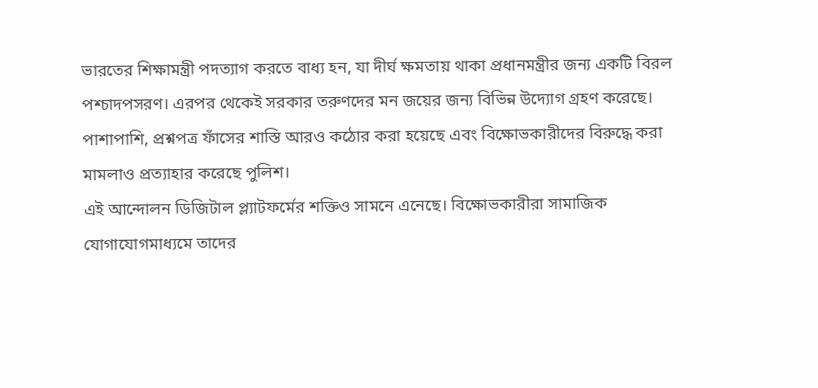ভারতের শিক্ষামন্ত্রী পদত্যাগ করতে বাধ্য হন, যা দীর্ঘ ক্ষমতায় থাকা প্রধানমন্ত্রীর জন্য একটি বিরল পশ্চাদপসরণ। এরপর থেকেই সরকার তরুণদের মন জয়ের জন্য বিভিন্ন উদ্যোগ গ্রহণ করেছে। পাশাপাশি, প্রশ্নপত্র ফাঁসের শাস্তি আরও কঠোর করা হয়েছে এবং বিক্ষোভকারীদের বিরুদ্ধে করা মামলাও প্রত্যাহার করেছে পুলিশ।
এই আন্দোলন ডিজিটাল প্ল্যাটফর্মের শক্তিও সামনে এনেছে। বিক্ষোভকারীরা সামাজিক যোগাযোগমাধ্যমে তাদের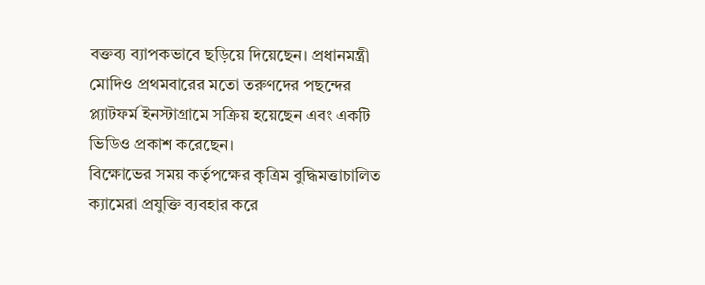বক্তব্য ব্যাপকভাবে ছড়িয়ে দিয়েছেন। প্রধানমন্ত্রী মোদিও প্রথমবারের মতো তরুণদের পছন্দের প্ল্যাটফর্ম ইনস্টাগ্রামে সক্রিয় হয়েছেন এবং একটি ভিডিও প্রকাশ করেছেন।
বিক্ষোভের সময় কর্তৃপক্ষের কৃত্রিম বুদ্ধিমত্তাচালিত ক্যামেরা প্রযুক্তি ব্যবহার করে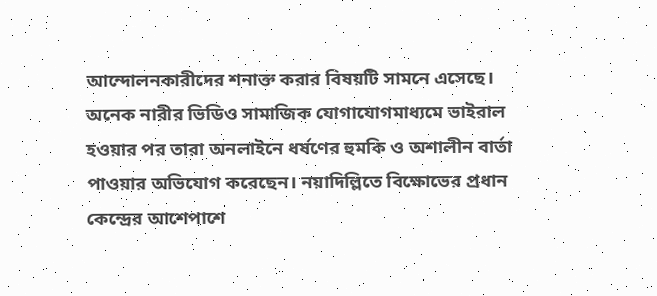আন্দোলনকারীদের শনাক্ত করার বিষয়টি সামনে এসেছে। অনেক নারীর ভিডিও সামাজিক যোগাযোগমাধ্যমে ভাইরাল হওয়ার পর তারা অনলাইনে ধর্ষণের হুমকি ও অশালীন বার্তা পাওয়ার অভিযোগ করেছেন। নয়াদিল্লিতে বিক্ষোভের প্রধান কেন্দ্রের আশেপাশে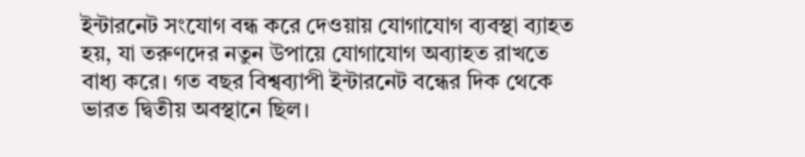ইন্টারনেট সংযোগ বন্ধ করে দেওয়ায় যোগাযোগ ব্যবস্থা ব্যাহত হয়, যা তরুণদের নতুন উপায়ে যোগাযোগ অব্যাহত রাখতে বাধ্য করে। গত বছর বিশ্বব্যাপী ইন্টারনেট বন্ধের দিক থেকে ভারত দ্বিতীয় অবস্থানে ছিল।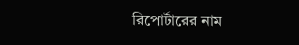রিপোর্টারের নাম